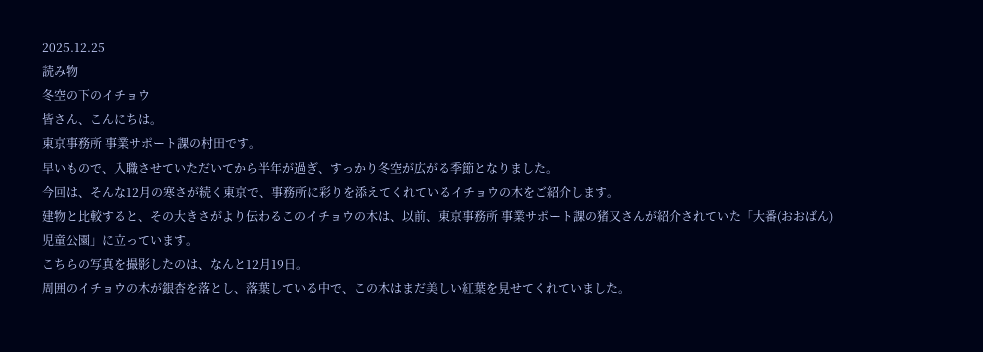2025.12.25
読み物
冬空の下のイチョウ
皆さん、こんにちは。
東京事務所 事業サポート課の村田です。
早いもので、入職させていただいてから半年が過ぎ、すっかり冬空が広がる季節となりました。
今回は、そんな12月の寒さが続く東京で、事務所に彩りを添えてくれているイチョウの木をご紹介します。
建物と比較すると、その大きさがより伝わるこのイチョウの木は、以前、東京事務所 事業サポート課の猪又さんが紹介されていた「大番(おおばん)児童公園」に立っています。
こちらの写真を撮影したのは、なんと12月19日。
周囲のイチョウの木が銀杏を落とし、落葉している中で、この木はまだ美しい紅葉を見せてくれていました。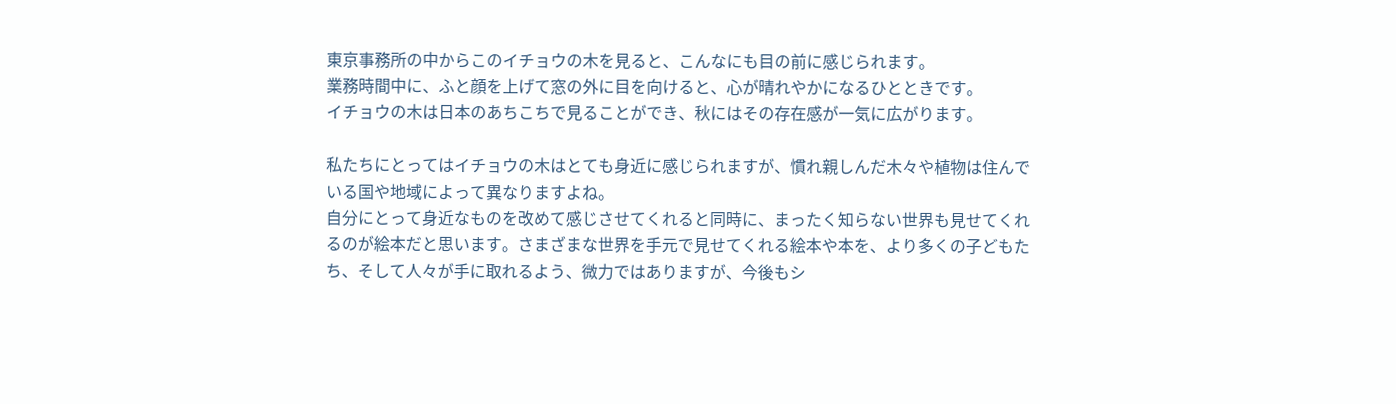東京事務所の中からこのイチョウの木を見ると、こんなにも目の前に感じられます。
業務時間中に、ふと顔を上げて窓の外に目を向けると、心が晴れやかになるひとときです。
イチョウの木は日本のあちこちで見ることができ、秋にはその存在感が一気に広がります。

私たちにとってはイチョウの木はとても身近に感じられますが、慣れ親しんだ木々や植物は住んでいる国や地域によって異なりますよね。
自分にとって身近なものを改めて感じさせてくれると同時に、まったく知らない世界も見せてくれるのが絵本だと思います。さまざまな世界を手元で見せてくれる絵本や本を、より多くの子どもたち、そして人々が手に取れるよう、微力ではありますが、今後もシ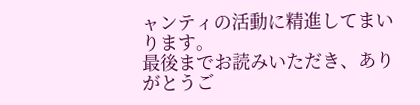ャンティの活動に精進してまいります。
最後までお読みいただき、ありがとうご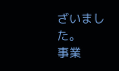ざいました。
事業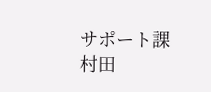サポート課
村田